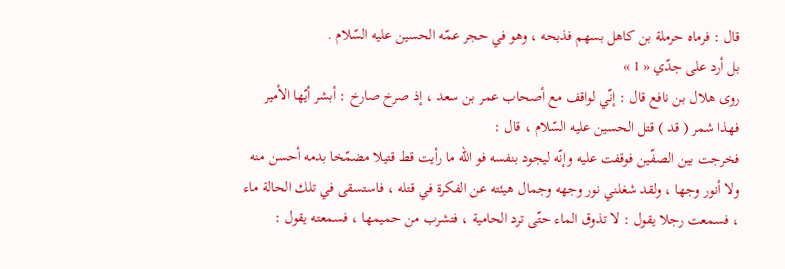قال : فرماه حرملة بن كاهل بسهم فذبحه ، وهو في حجر عمّه الحسين عليه السّلام .
بل أرد على جدّي « 1 »
روى هلال بن نافع قال : إنّي لواقف مع أصحاب عمر بن سعد ، إذ صرخ صارخ : أبشر أيّها الأمير فهذا شمر ( قد ) قتل الحسين عليه السّلام ، قال :
فخرجت بين الصفّين فوقفت عليه وإنّه ليجود بنفسه فو اللّه ما رأيت قط قتيلا مضمّخا بدمه أحسن منه ولا أنور وجها ، ولقد شغلني نور وجهه وجمال هيئته عن الفكرة في قتله ، فاستسقى في تلك الحالة ماء ، فسمعت رجلا يقول : لا تذوق الماء حتّى ترد الحامية ، فتشرب من حميمها ، فسمعته يقول :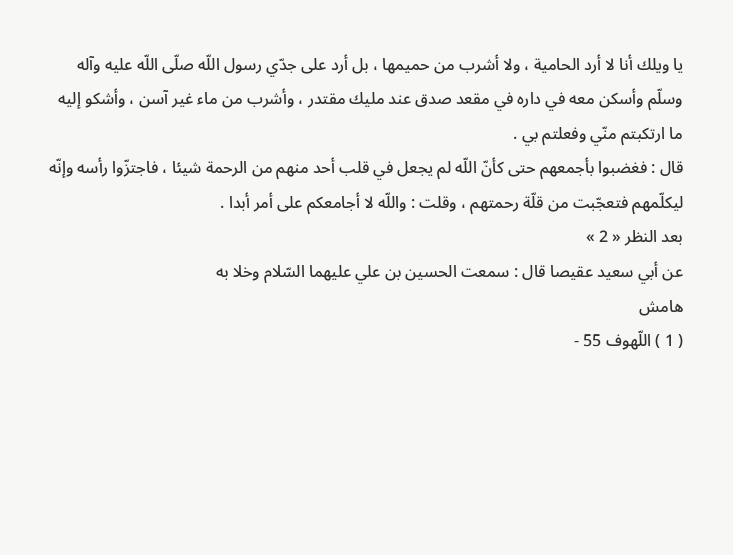يا ويلك أنا لا أرد الحامية ، ولا أشرب من حميمها ، بل أرد على جدّي رسول اللّه صلّى اللّه عليه وآله وسلّم وأسكن معه في داره في مقعد صدق عند مليك مقتدر ، وأشرب من ماء غير آسن ، وأشكو إليه ما ارتكبتم منّي وفعلتم بي .
قال : فغضبوا بأجمعهم حتى كأنّ اللّه لم يجعل في قلب أحد منهم من الرحمة شيئا ، فاجتزّوا رأسه وإنّه ليكلّمهم فتعجّبت من قلّة رحمتهم ، وقلت : واللّه لا أجامعكم على أمر أبدا .
بعد النظر « 2 »
عن أبي سعيد عقيصا قال : سمعت الحسين بن علي عليهما السّلام وخلا به
هامش
( 1 ) اللّهوف 55 -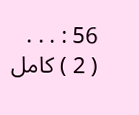56 : . . .
( 2 ) كامل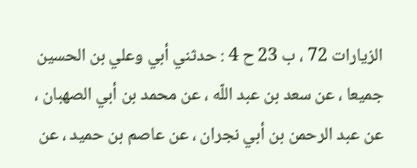الزيارات 72 ، ب 23 ح 4 : حدثني أبي وعلي بن الحسين جميعا ، عن سعد بن عبد اللّه ، عن محمد بن أبي الصهبان ، عن عبد الرحمن بن أبي نجران ، عن عاصم بن حميد ، عن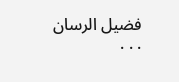فضيل الرسان . . .